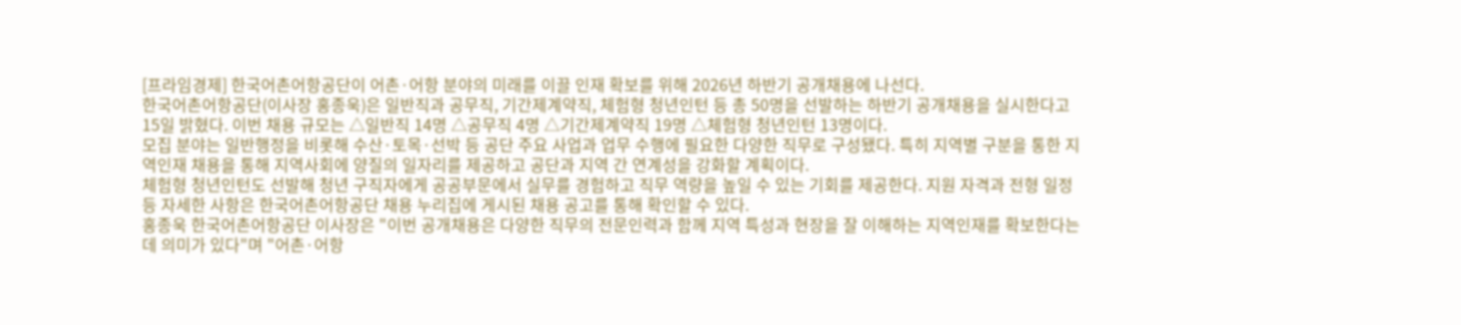[프라임경제] 한국어촌어항공단이 어촌·어항 분야의 미래를 이끌 인재 확보를 위해 2026년 하반기 공개채용에 나선다.
한국어촌어항공단(이사장 홍종욱)은 일반직과 공무직, 기간제계약직, 체험형 청년인턴 등 총 50명을 선발하는 하반기 공개채용을 실시한다고 15일 밝혔다. 이번 채용 규모는 △일반직 14명 △공무직 4명 △기간제계약직 19명 △체험형 청년인턴 13명이다.
모집 분야는 일반행정을 비롯해 수산·토목·선박 등 공단 주요 사업과 업무 수행에 필요한 다양한 직무로 구성됐다. 특히 지역별 구분을 통한 지역인재 채용을 통해 지역사회에 양질의 일자리를 제공하고 공단과 지역 간 연계성을 강화할 계획이다.
체험형 청년인턴도 선발해 청년 구직자에게 공공부문에서 실무를 경험하고 직무 역량을 높일 수 있는 기회를 제공한다. 지원 자격과 전형 일정 등 자세한 사항은 한국어촌어항공단 채용 누리집에 게시된 채용 공고를 통해 확인할 수 있다.
홍종욱 한국어촌어항공단 이사장은 "이번 공개채용은 다양한 직무의 전문인력과 함께 지역 특성과 현장을 잘 이해하는 지역인재를 확보한다는 데 의미가 있다"며 "어촌·어항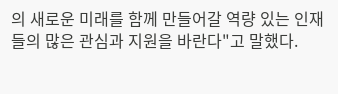의 새로운 미래를 함께 만들어갈 역량 있는 인재들의 많은 관심과 지원을 바란다"고 말했다.